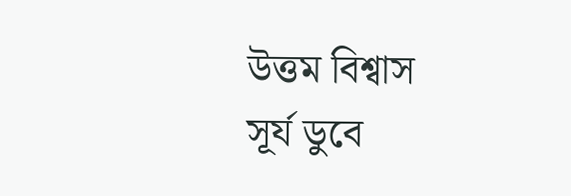উত্তম বিশ্বাস
সূর্য ডুবে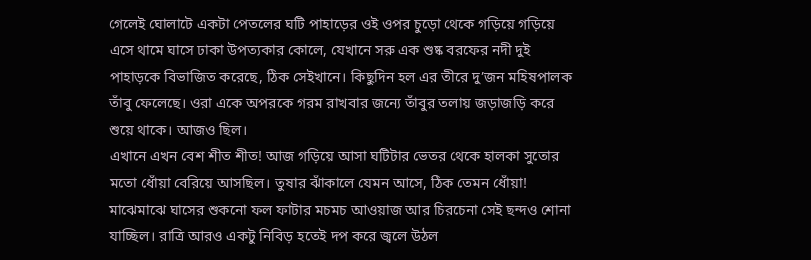গেলেই ঘোলাটে একটা পেতলের ঘটি পাহাড়ের ওই ওপর চুড়ো থেকে গড়িয়ে গড়িয়ে এসে থামে ঘাসে ঢাকা উপত্যকার কোলে, যেখানে সরু এক শুষ্ক বরফের নদী দুই পাহাড়কে বিভাজিত করেছে, ঠিক সেইখানে। কিছুদিন হল এর তীরে দু’জন মহিষপালক তাঁবু ফেলেছে। ওরা একে অপরকে গরম রাখবার জন্যে তাঁবুর তলায় জড়াজড়ি করে শুয়ে থাকে। আজও ছিল।
এখানে এখন বেশ শীত শীত! আজ গড়িয়ে আসা ঘটিটার ভেতর থেকে হালকা সুতোর মতো ধোঁয়া বেরিয়ে আসছিল। তুষার ঝাঁকালে যেমন আসে, ঠিক তেমন ধোঁয়া! মাঝেমাঝে ঘাসের শুকনো ফল ফাটার মচমচ আওয়াজ আর চিরচেনা সেই ছন্দও শোনা যাচ্ছিল। রাত্রি আরও একটু নিবিড় হতেই দপ করে জ্বলে উঠল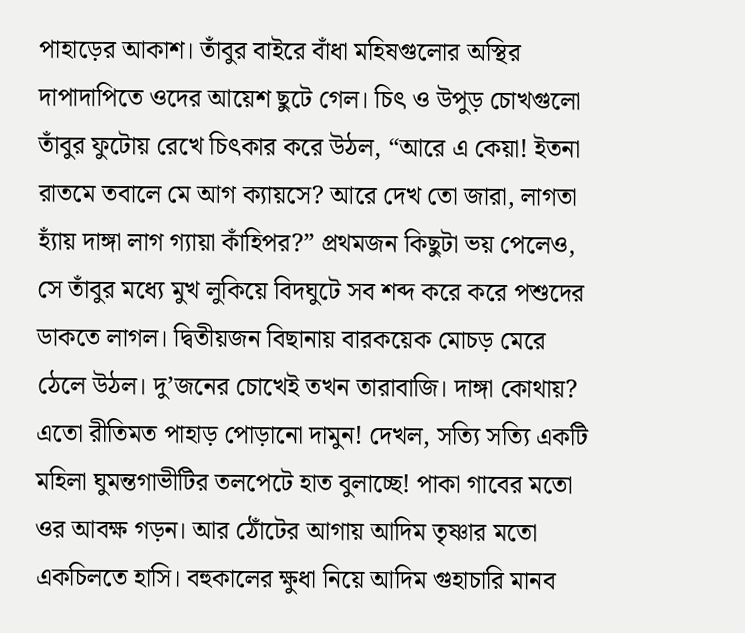পাহাড়ের আকাশ। তাঁবুর বাইরে বাঁধা মহিষগুলোর অস্থির দাপাদাপিতে ওদের আয়েশ ছুটে গেল। চিৎ ও উপুড় চোখগুলো তাঁবুর ফুটোয় রেখে চিৎকার করে উঠল, “আরে এ কেয়া! ইতনা রাতমে তবালে মে আগ ক্যায়সে? আরে দেখ তো জারা, লাগতা হ্যাঁয় দাঙ্গা লাগ গ্যায়া কাঁহিপর?” প্রথমজন কিছুটা ভয় পেলেও, সে তাঁবুর মধ্যে মুখ লুকিয়ে বিদঘুটে সব শব্দ করে করে পশুদের ডাকতে লাগল। দ্বিতীয়জন বিছানায় বারকয়েক মোচড় মেরে ঠেলে উঠল। দু’জনের চোখেই তখন তারাবাজি। দাঙ্গা কোথায়? এতো রীতিমত পাহাড় পোড়ানো দামুন! দেখল, সত্যি সত্যি একটি মহিলা ঘুমন্তগাভীটির তলপেটে হাত বুলাচ্ছে! পাকা গাবের মতো ওর আবক্ষ গড়ন। আর ঠোঁটের আগায় আদিম তৃষ্ণার মতো একচিলতে হাসি। বহুকালের ক্ষুধা নিয়ে আদিম গুহাচারি মানব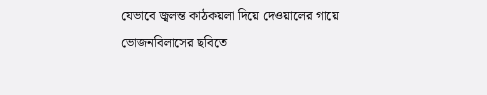যেভাবে জ্বলন্ত কাঠকয়লা দিয়ে দেওয়ালের গায়ে ভোজনবিলাসের ছবিতে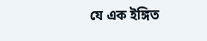যে এক ইঙ্গিত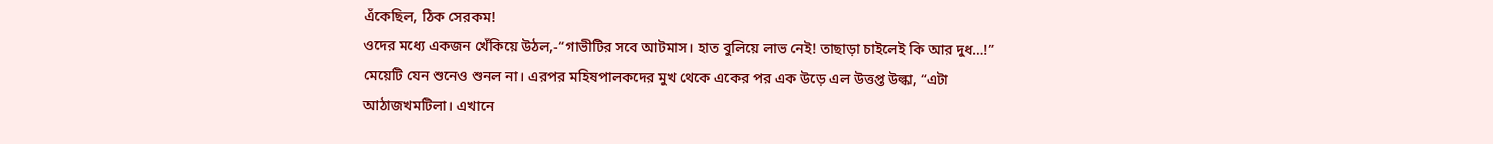এঁকেছিল, ঠিক সেরকম!
ওদের মধ্যে একজন খেঁকিয়ে উঠল,-“গাভীটির সবে আটমাস। হাত বুলিয়ে লাভ নেই! তাছাড়া চাইলেই কি আর দুধ…!”
মেয়েটি যেন শুনেও শুনল না। এরপর মহিষপালকদের মুখ থেকে একের পর এক উড়ে এল উত্তপ্ত উল্কা, “এটা আঠাজখমটিলা। এখানে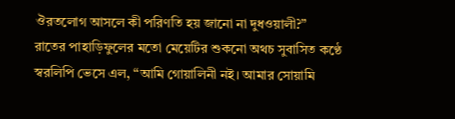ঔরতলোগ আসলে কী পরিণতি হয় জানো না দুধওয়ালী?”
রাতের পাহাড়িফুলের মতো মেয়েটির শুকনো অথচ সুবাসিত কণ্ঠে স্বরলিপি ভেসে এল, “আমি গোয়ালিনী নই। আমার সোয়ামি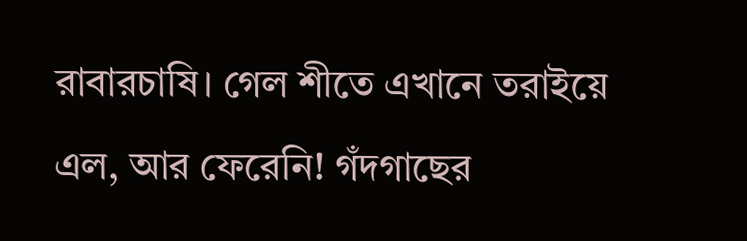রাবারচাষি। গেল শীতে এখানে তরাইয়ে এল, আর ফেরেনি! গঁদগাছের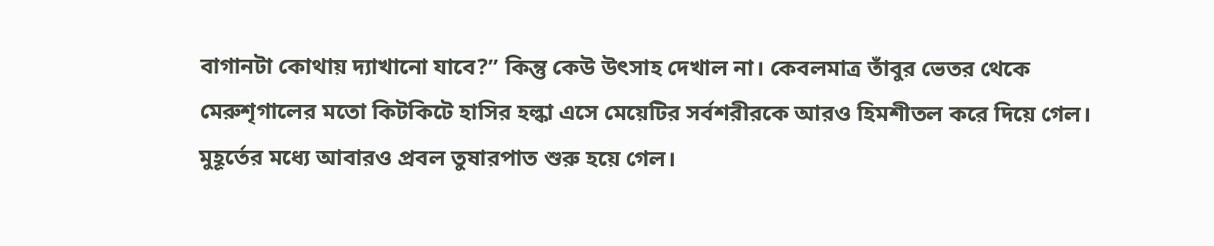বাগানটা কোথায় দ্যাখানো যাবে?” কিন্তু কেউ উৎসাহ দেখাল না। কেবলমাত্র তাঁবুর ভেতর থেকে মেরুশৃগালের মতো কিটকিটে হাসির হল্কা এসে মেয়েটির সর্বশরীরকে আরও হিমশীতল করে দিয়ে গেল।
মুহূর্তের মধ্যে আবারও প্রবল তুষারপাত শুরু হয়ে গেল।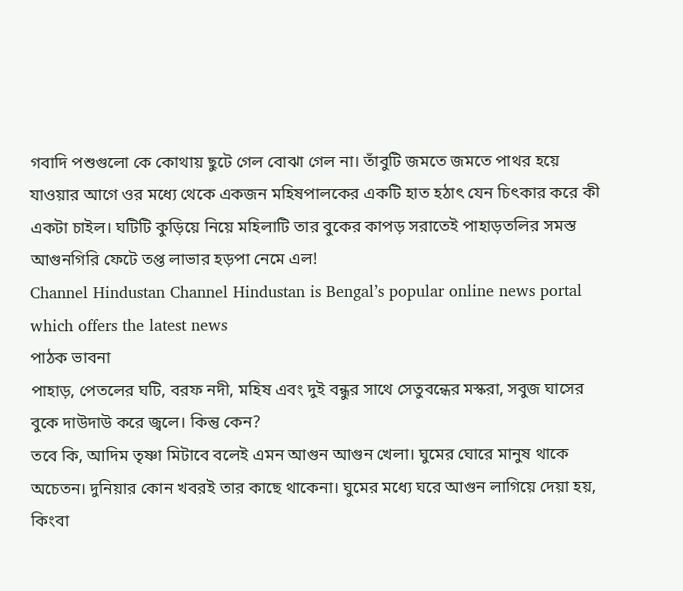গবাদি পশুগুলো কে কোথায় ছুটে গেল বোঝা গেল না। তাঁবুটি জমতে জমতে পাথর হয়ে যাওয়ার আগে ওর মধ্যে থেকে একজন মহিষপালকের একটি হাত হঠাৎ যেন চিৎকার করে কী একটা চাইল। ঘটিটি কুড়িয়ে নিয়ে মহিলাটি তার বুকের কাপড় সরাতেই পাহাড়তলির সমস্ত আগুনগিরি ফেটে তপ্ত লাভার হড়পা নেমে এল!
Channel Hindustan Channel Hindustan is Bengal’s popular online news portal which offers the latest news
পাঠক ভাবনা
পাহাড়, পেতলের ঘটি, বরফ নদী, মহিষ এবং দুই বন্ধুর সাথে সেতুবন্ধের মস্করা, সবুজ ঘাসের বুকে দাউদাউ করে জ্বলে। কিন্তু কেন?
তবে কি, আদিম তৃষ্ণা মিটাবে বলেই এমন আগুন আগুন খেলা। ঘুমের ঘোরে মানুষ থাকে অচেতন। দুনিয়ার কোন খবরই তার কাছে থাকেনা। ঘুমের মধ্যে ঘরে আগুন লাগিয়ে দেয়া হয়, কিংবা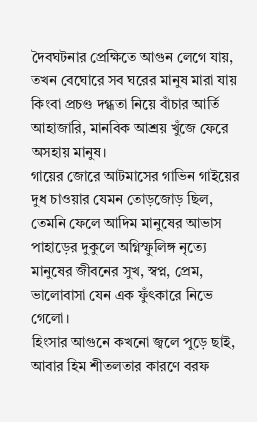দৈবঘটনার প্রেক্ষিতে আগুন লেগে যায়, তখন বেঘোরে সব ঘরের মানুষ মারা যায় কিংবা প্রচণ্ড দগ্ধতা নিয়ে বাঁচার আর্তি আহাজারি, মানবিক আশ্রয় খুঁজে ফেরে অসহায় মানুষ।
গায়ের জোরে আটমাসের গাভিন গাইয়ের দুধ চাওয়ার যেমন তোড়জোড় ছিল, তেমনি ফেলে আদিম মানুষের আভাস পাহাড়ের দুকুলে অগ্নিস্ফুলিঙ্গ নৃত্যে মানুষের জীবনের সুখ, স্বপ্ন, প্রেম, ভালোবাসা যেন এক ফুঁৎকারে নিভে গেলো।
হিংসার আগুনে কখনো জ্বলে পুড়ে ছাই, আবার হিম শীতলতার কারণে বরফ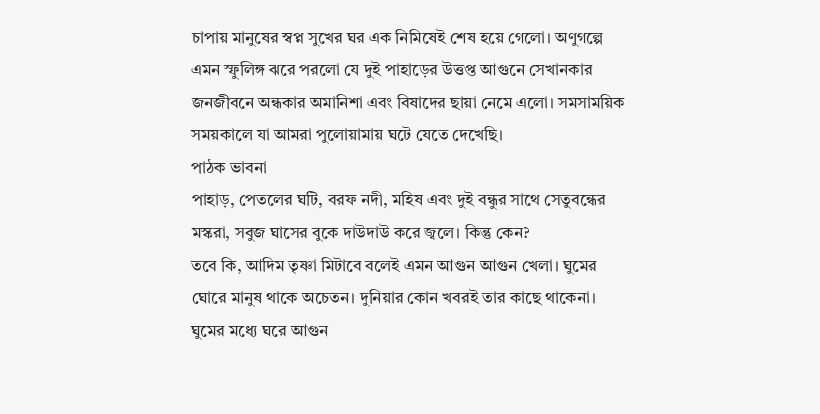চাপায় মানুষের স্বপ্ন সুখের ঘর এক নিমিষেই শেষ হয়ে গেলো। অণুগল্পে এমন স্ফুলিঙ্গ ঝরে পরলো যে দুই পাহাড়ের উত্তপ্ত আগুনে সেখানকার জনজীবনে অন্ধকার অমানিশা এবং বিষাদের ছায়া নেমে এলো। সমসাময়িক সময়কালে যা আমরা পুলোয়ামায় ঘটে যেতে দেখেছি।
পাঠক ভাবনা
পাহাড়, পেতলের ঘটি, বরফ নদী, মহিষ এবং দুই বন্ধুর সাথে সেতুবন্ধের মস্করা, সবুজ ঘাসের বুকে দাউদাউ করে জ্বলে। কিন্তু কেন?
তবে কি, আদিম তৃষ্ণা মিটাবে বলেই এমন আগুন আগুন খেলা। ঘুমের ঘোরে মানুষ থাকে অচেতন। দুনিয়ার কোন খবরই তার কাছে থাকেনা। ঘুমের মধ্যে ঘরে আগুন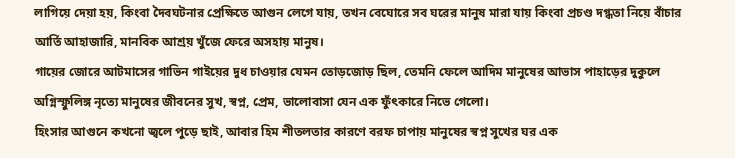লাগিয়ে দেয়া হয়, কিংবা দৈবঘটনার প্রেক্ষিতে আগুন লেগে যায়, তখন বেঘোরে সব ঘরের মানুষ মারা যায় কিংবা প্রচণ্ড দগ্ধতা নিয়ে বাঁচার আর্তি আহাজারি, মানবিক আশ্রয় খুঁজে ফেরে অসহায় মানুষ।
গায়ের জোরে আটমাসের গাভিন গাইয়ের দুধ চাওয়ার যেমন তোড়জোড় ছিল, তেমনি ফেলে আদিম মানুষের আভাস পাহাড়ের দুকুলে অগ্নিস্ফুলিঙ্গ নৃত্যে মানুষের জীবনের সুখ, স্বপ্ন, প্রেম, ভালোবাসা যেন এক ফুঁৎকারে নিভে গেলো।
হিংসার আগুনে কখনো জ্বলে পুড়ে ছাই, আবার হিম শীতলতার কারণে বরফ চাপায় মানুষের স্বপ্ন সুখের ঘর এক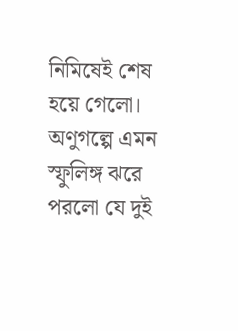নিমিষেই শেষ হয়ে গেলো। অণুগল্পে এমন স্ফুলিঙ্গ ঝরে পরলো যে দুই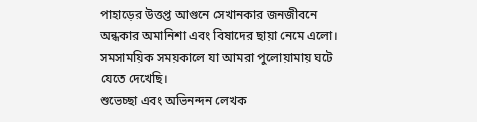পাহাড়ের উত্তপ্ত আগুনে সেখানকার জনজীবনে অন্ধকার অমানিশা এবং বিষাদের ছায়া নেমে এলো। সমসাময়িক সময়কালে যা আমরা পুলোয়ামায় ঘটে যেতে দেখেছি।
শুভেচ্ছা এবং অভিনন্দন লেখক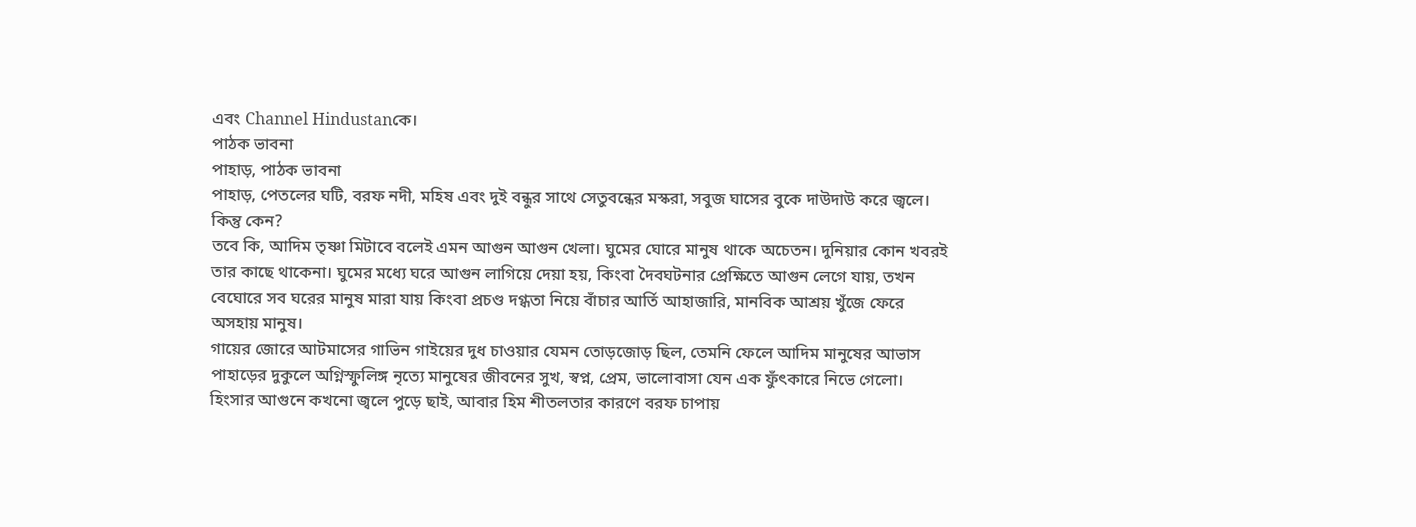এবং Channel Hindustanকে।
পাঠক ভাবনা
পাহাড়, পাঠক ভাবনা
পাহাড়, পেতলের ঘটি, বরফ নদী, মহিষ এবং দুই বন্ধুর সাথে সেতুবন্ধের মস্করা, সবুজ ঘাসের বুকে দাউদাউ করে জ্বলে। কিন্তু কেন?
তবে কি, আদিম তৃষ্ণা মিটাবে বলেই এমন আগুন আগুন খেলা। ঘুমের ঘোরে মানুষ থাকে অচেতন। দুনিয়ার কোন খবরই তার কাছে থাকেনা। ঘুমের মধ্যে ঘরে আগুন লাগিয়ে দেয়া হয়, কিংবা দৈবঘটনার প্রেক্ষিতে আগুন লেগে যায়, তখন বেঘোরে সব ঘরের মানুষ মারা যায় কিংবা প্রচণ্ড দগ্ধতা নিয়ে বাঁচার আর্তি আহাজারি, মানবিক আশ্রয় খুঁজে ফেরে অসহায় মানুষ।
গায়ের জোরে আটমাসের গাভিন গাইয়ের দুধ চাওয়ার যেমন তোড়জোড় ছিল, তেমনি ফেলে আদিম মানুষের আভাস পাহাড়ের দুকুলে অগ্নিস্ফুলিঙ্গ নৃত্যে মানুষের জীবনের সুখ, স্বপ্ন, প্রেম, ভালোবাসা যেন এক ফুঁৎকারে নিভে গেলো।
হিংসার আগুনে কখনো জ্বলে পুড়ে ছাই, আবার হিম শীতলতার কারণে বরফ চাপায়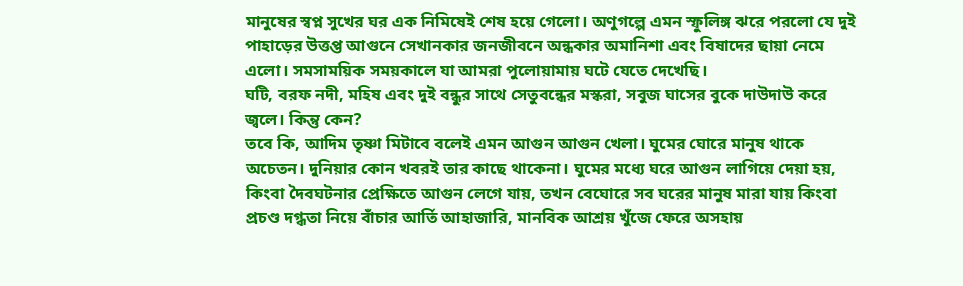মানুষের স্বপ্ন সুখের ঘর এক নিমিষেই শেষ হয়ে গেলো। অণুগল্পে এমন স্ফুলিঙ্গ ঝরে পরলো যে দুই পাহাড়ের উত্তপ্ত আগুনে সেখানকার জনজীবনে অন্ধকার অমানিশা এবং বিষাদের ছায়া নেমে এলো। সমসাময়িক সময়কালে যা আমরা পুলোয়ামায় ঘটে যেতে দেখেছি।
ঘটি, বরফ নদী, মহিষ এবং দুই বন্ধুর সাথে সেতুবন্ধের মস্করা, সবুজ ঘাসের বুকে দাউদাউ করে জ্বলে। কিন্তু কেন?
তবে কি, আদিম তৃষ্ণা মিটাবে বলেই এমন আগুন আগুন খেলা। ঘুমের ঘোরে মানুষ থাকে অচেতন। দুনিয়ার কোন খবরই তার কাছে থাকেনা। ঘুমের মধ্যে ঘরে আগুন লাগিয়ে দেয়া হয়, কিংবা দৈবঘটনার প্রেক্ষিতে আগুন লেগে যায়, তখন বেঘোরে সব ঘরের মানুষ মারা যায় কিংবা প্রচণ্ড দগ্ধতা নিয়ে বাঁচার আর্তি আহাজারি, মানবিক আশ্রয় খুঁজে ফেরে অসহায়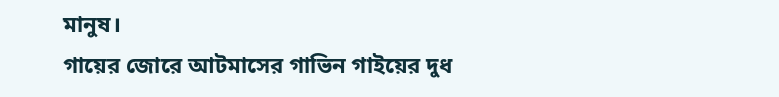মানুষ।
গায়ের জোরে আটমাসের গাভিন গাইয়ের দুধ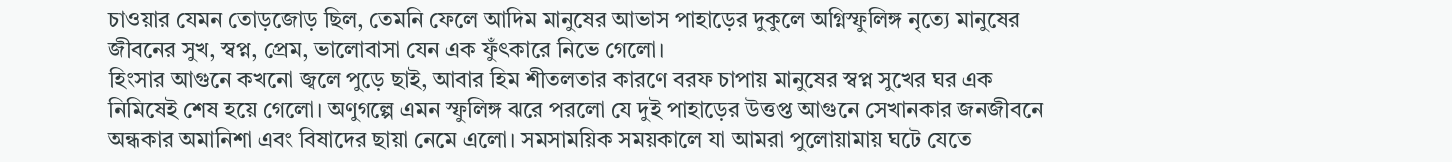চাওয়ার যেমন তোড়জোড় ছিল, তেমনি ফেলে আদিম মানুষের আভাস পাহাড়ের দুকুলে অগ্নিস্ফুলিঙ্গ নৃত্যে মানুষের জীবনের সুখ, স্বপ্ন, প্রেম, ভালোবাসা যেন এক ফুঁৎকারে নিভে গেলো।
হিংসার আগুনে কখনো জ্বলে পুড়ে ছাই, আবার হিম শীতলতার কারণে বরফ চাপায় মানুষের স্বপ্ন সুখের ঘর এক নিমিষেই শেষ হয়ে গেলো। অণুগল্পে এমন স্ফুলিঙ্গ ঝরে পরলো যে দুই পাহাড়ের উত্তপ্ত আগুনে সেখানকার জনজীবনে অন্ধকার অমানিশা এবং বিষাদের ছায়া নেমে এলো। সমসাময়িক সময়কালে যা আমরা পুলোয়ামায় ঘটে যেতে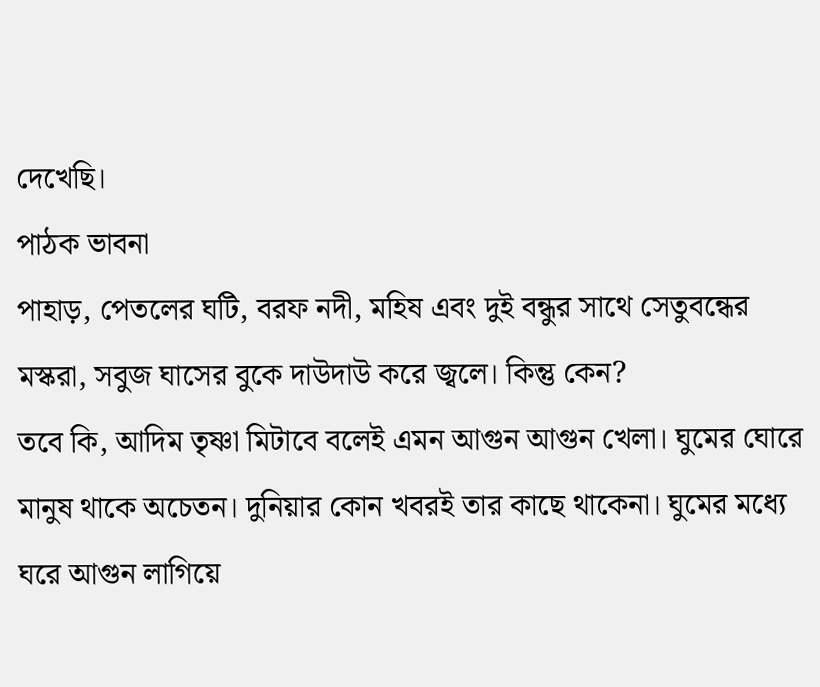দেখেছি।
পাঠক ভাবনা
পাহাড়, পেতলের ঘটি, বরফ নদী, মহিষ এবং দুই বন্ধুর সাথে সেতুবন্ধের মস্করা, সবুজ ঘাসের বুকে দাউদাউ করে জ্বলে। কিন্তু কেন?
তবে কি, আদিম তৃষ্ণা মিটাবে বলেই এমন আগুন আগুন খেলা। ঘুমের ঘোরে মানুষ থাকে অচেতন। দুনিয়ার কোন খবরই তার কাছে থাকেনা। ঘুমের মধ্যে ঘরে আগুন লাগিয়ে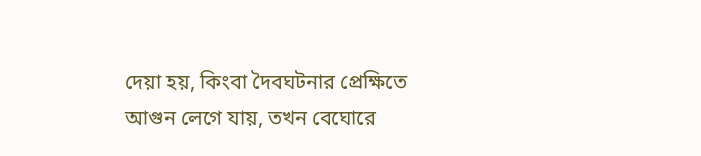দেয়া হয়, কিংবা দৈবঘটনার প্রেক্ষিতে আগুন লেগে যায়, তখন বেঘোরে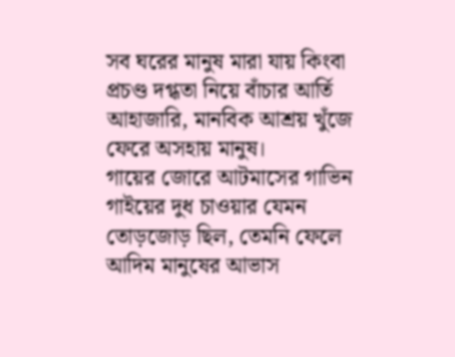সব ঘরের মানুষ মারা যায় কিংবা প্রচণ্ড দগ্ধতা নিয়ে বাঁচার আর্তি আহাজারি, মানবিক আশ্রয় খুঁজে ফেরে অসহায় মানুষ।
গায়ের জোরে আটমাসের গাভিন গাইয়ের দুধ চাওয়ার যেমন তোড়জোড় ছিল, তেমনি ফেলে আদিম মানুষের আভাস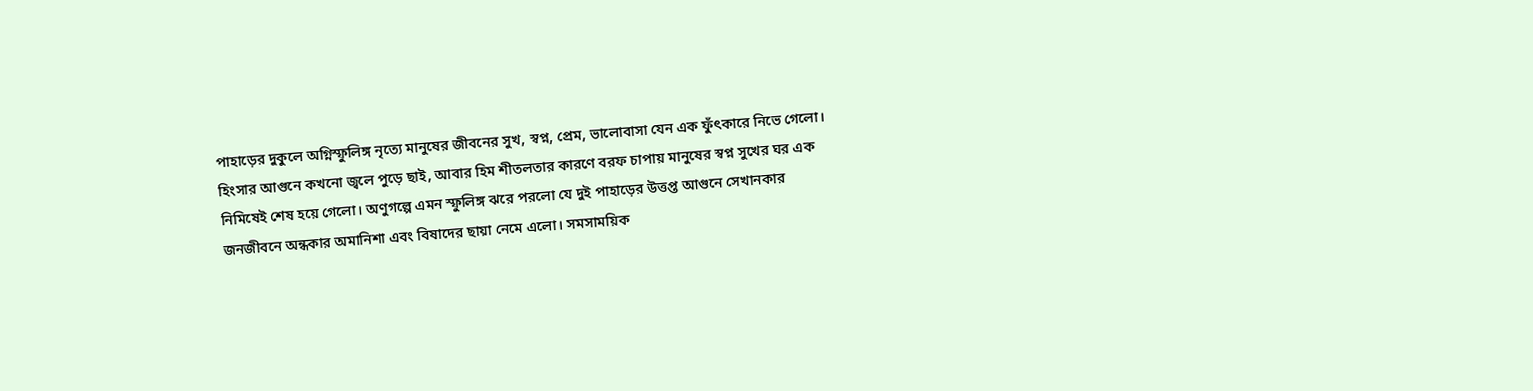পাহাড়ের দুকুলে অগ্নিস্ফুলিঙ্গ নৃত্যে মানুষের জীবনের সুখ, স্বপ্ন, প্রেম, ভালোবাসা যেন এক ফুঁৎকারে নিভে গেলো।
হিংসার আগুনে কখনো জ্বলে পুড়ে ছাই, আবার হিম শীতলতার কারণে বরফ চাপায় মানুষের স্বপ্ন সুখের ঘর এক নিমিষেই শেষ হয়ে গেলো। অণুগল্পে এমন স্ফুলিঙ্গ ঝরে পরলো যে দুই পাহাড়ের উত্তপ্ত আগুনে সেখানকার জনজীবনে অন্ধকার অমানিশা এবং বিষাদের ছায়া নেমে এলো। সমসাময়িক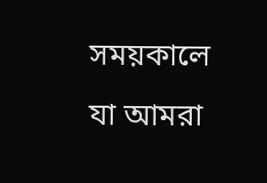সময়কালে যা আমরা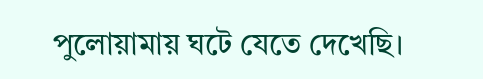পুলোয়ামায় ঘটে যেতে দেখেছি।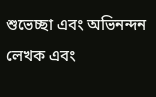শুভেচ্ছা এবং অভিনন্দন লেখক এবং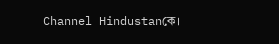Channel Hindustanকে।